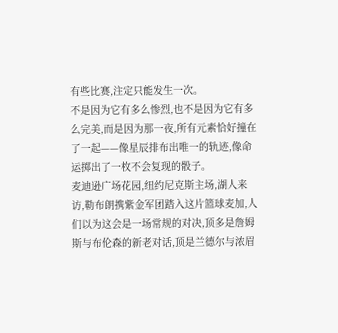有些比赛,注定只能发生一次。
不是因为它有多么惨烈,也不是因为它有多么完美,而是因为那一夜,所有元素恰好撞在了一起——像星辰排布出唯一的轨迹,像命运掷出了一枚不会复现的骰子。
麦迪逊广场花园,纽约尼克斯主场,湖人来访,勒布朗携紫金军团踏入这片篮球麦加,人们以为这会是一场常规的对决,顶多是詹姆斯与布伦森的新老对话,顶是兰德尔与浓眉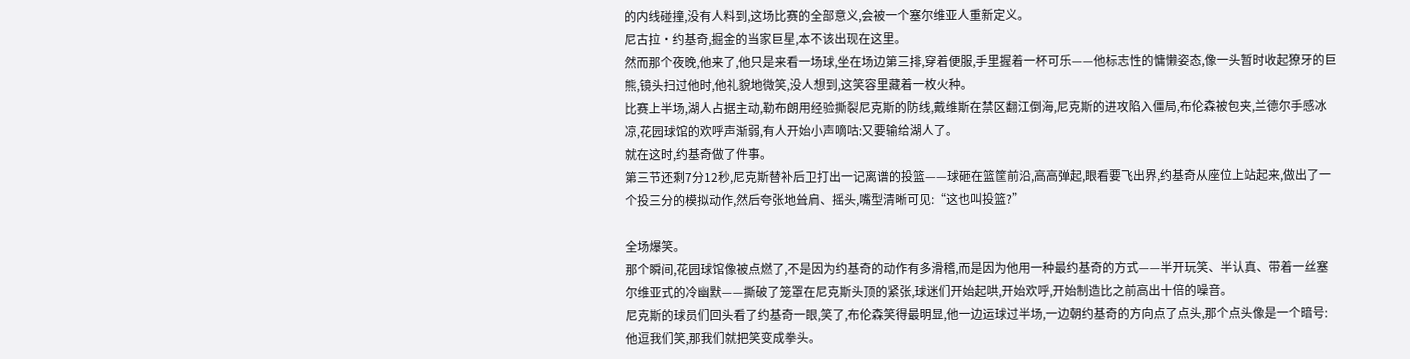的内线碰撞,没有人料到,这场比赛的全部意义,会被一个塞尔维亚人重新定义。
尼古拉·约基奇,掘金的当家巨星,本不该出现在这里。
然而那个夜晚,他来了,他只是来看一场球,坐在场边第三排,穿着便服,手里握着一杯可乐——他标志性的慵懒姿态,像一头暂时收起獠牙的巨熊,镜头扫过他时,他礼貌地微笑,没人想到,这笑容里藏着一枚火种。
比赛上半场,湖人占据主动,勒布朗用经验撕裂尼克斯的防线,戴维斯在禁区翻江倒海,尼克斯的进攻陷入僵局,布伦森被包夹,兰德尔手感冰凉,花园球馆的欢呼声渐弱,有人开始小声嘀咕:又要输给湖人了。
就在这时,约基奇做了件事。
第三节还剩7分12秒,尼克斯替补后卫打出一记离谱的投篮——球砸在篮筐前沿,高高弹起,眼看要飞出界,约基奇从座位上站起来,做出了一个投三分的模拟动作,然后夸张地耸肩、摇头,嘴型清晰可见:“这也叫投篮?”

全场爆笑。
那个瞬间,花园球馆像被点燃了,不是因为约基奇的动作有多滑稽,而是因为他用一种最约基奇的方式——半开玩笑、半认真、带着一丝塞尔维亚式的冷幽默——撕破了笼罩在尼克斯头顶的紧张,球迷们开始起哄,开始欢呼,开始制造比之前高出十倍的噪音。
尼克斯的球员们回头看了约基奇一眼,笑了,布伦森笑得最明显,他一边运球过半场,一边朝约基奇的方向点了点头,那个点头像是一个暗号:他逗我们笑,那我们就把笑变成拳头。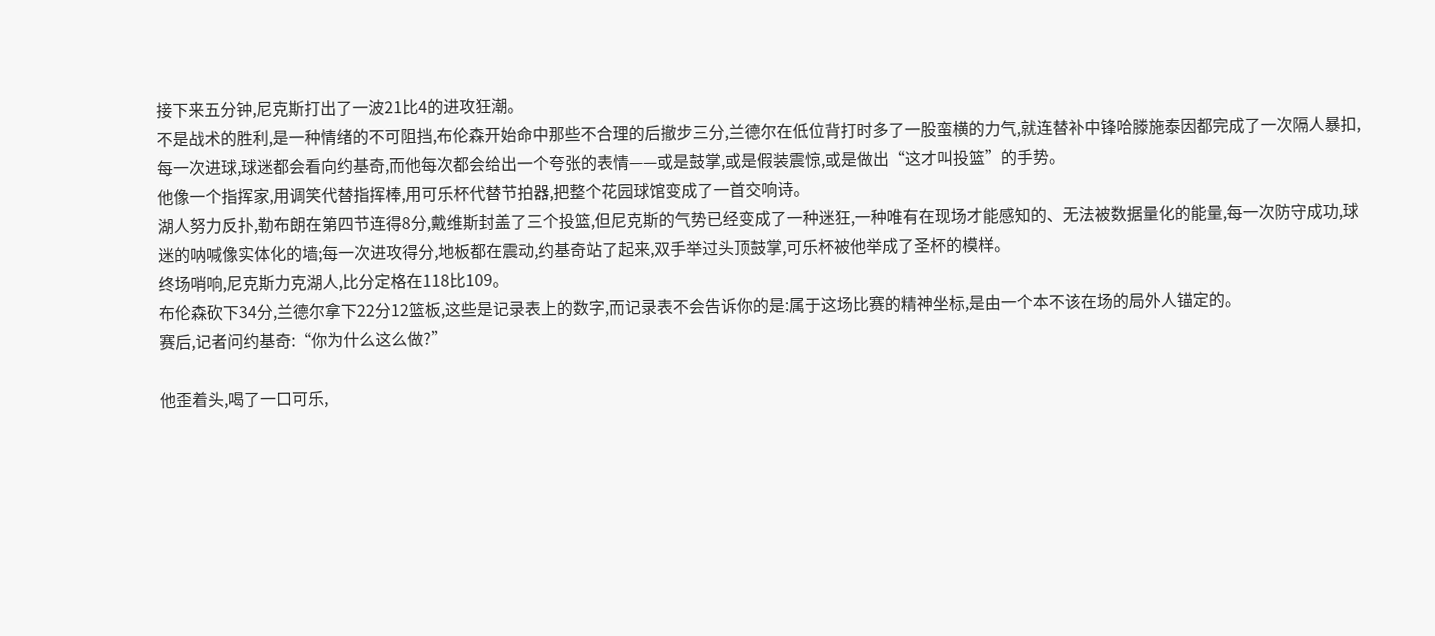接下来五分钟,尼克斯打出了一波21比4的进攻狂潮。
不是战术的胜利,是一种情绪的不可阻挡,布伦森开始命中那些不合理的后撤步三分,兰德尔在低位背打时多了一股蛮横的力气,就连替补中锋哈滕施泰因都完成了一次隔人暴扣,每一次进球,球迷都会看向约基奇,而他每次都会给出一个夸张的表情——或是鼓掌,或是假装震惊,或是做出“这才叫投篮”的手势。
他像一个指挥家,用调笑代替指挥棒,用可乐杯代替节拍器,把整个花园球馆变成了一首交响诗。
湖人努力反扑,勒布朗在第四节连得8分,戴维斯封盖了三个投篮,但尼克斯的气势已经变成了一种迷狂,一种唯有在现场才能感知的、无法被数据量化的能量,每一次防守成功,球迷的呐喊像实体化的墙;每一次进攻得分,地板都在震动,约基奇站了起来,双手举过头顶鼓掌,可乐杯被他举成了圣杯的模样。
终场哨响,尼克斯力克湖人,比分定格在118比109。
布伦森砍下34分,兰德尔拿下22分12篮板,这些是记录表上的数字,而记录表不会告诉你的是:属于这场比赛的精神坐标,是由一个本不该在场的局外人锚定的。
赛后,记者问约基奇:“你为什么这么做?”

他歪着头,喝了一口可乐,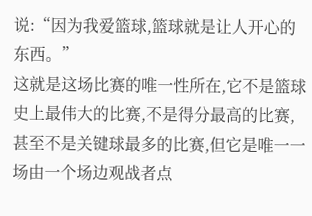说:“因为我爱篮球,篮球就是让人开心的东西。”
这就是这场比赛的唯一性所在,它不是篮球史上最伟大的比赛,不是得分最高的比赛,甚至不是关键球最多的比赛,但它是唯一一场由一个场边观战者点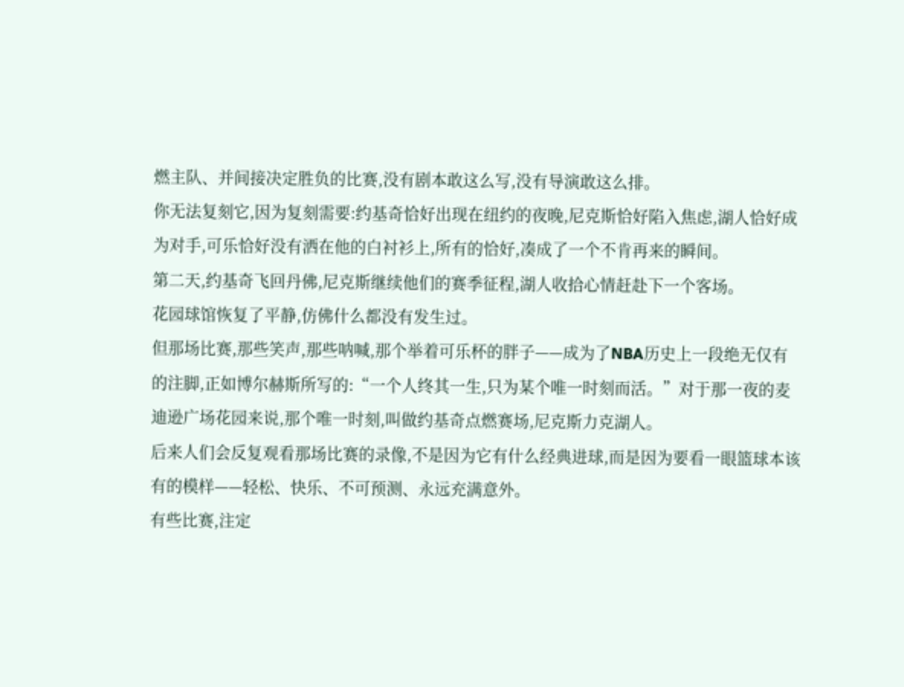燃主队、并间接决定胜负的比赛,没有剧本敢这么写,没有导演敢这么排。
你无法复刻它,因为复刻需要:约基奇恰好出现在纽约的夜晚,尼克斯恰好陷入焦虑,湖人恰好成为对手,可乐恰好没有洒在他的白衬衫上,所有的恰好,凑成了一个不肯再来的瞬间。
第二天,约基奇飞回丹佛,尼克斯继续他们的赛季征程,湖人收拾心情赶赴下一个客场。
花园球馆恢复了平静,仿佛什么都没有发生过。
但那场比赛,那些笑声,那些呐喊,那个举着可乐杯的胖子——成为了NBA历史上一段绝无仅有的注脚,正如博尔赫斯所写的:“一个人终其一生,只为某个唯一时刻而活。”对于那一夜的麦迪逊广场花园来说,那个唯一时刻,叫做约基奇点燃赛场,尼克斯力克湖人。
后来人们会反复观看那场比赛的录像,不是因为它有什么经典进球,而是因为要看一眼篮球本该有的模样——轻松、快乐、不可预测、永远充满意外。
有些比赛,注定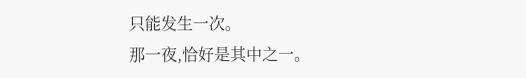只能发生一次。
那一夜,恰好是其中之一。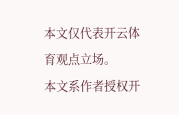本文仅代表开云体育观点立场。
本文系作者授权开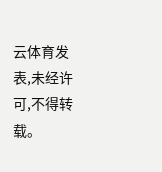云体育发表,未经许可,不得转载。